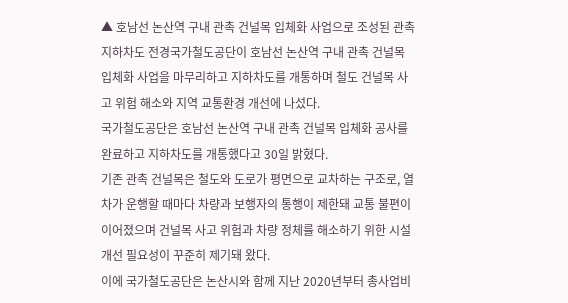▲ 호남선 논산역 구내 관촉 건널목 입체화 사업으로 조성된 관촉 지하차도 전경국가철도공단이 호남선 논산역 구내 관촉 건널목 입체화 사업을 마무리하고 지하차도를 개통하며 철도 건널목 사고 위험 해소와 지역 교통환경 개선에 나섰다.
국가철도공단은 호남선 논산역 구내 관촉 건널목 입체화 공사를 완료하고 지하차도를 개통했다고 30일 밝혔다.
기존 관촉 건널목은 철도와 도로가 평면으로 교차하는 구조로, 열차가 운행할 때마다 차량과 보행자의 통행이 제한돼 교통 불편이 이어졌으며 건널목 사고 위험과 차량 정체를 해소하기 위한 시설 개선 필요성이 꾸준히 제기돼 왔다.
이에 국가철도공단은 논산시와 함께 지난 2020년부터 총사업비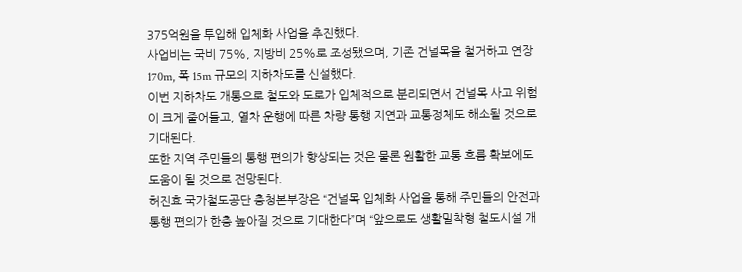375억원을 투입해 입체화 사업을 추진했다.
사업비는 국비 75%, 지방비 25%로 조성됐으며, 기존 건널목을 철거하고 연장 170m, 폭 15m 규모의 지하차도를 신설했다.
이번 지하차도 개통으로 철도와 도로가 입체적으로 분리되면서 건널목 사고 위험이 크게 줄어들고, 열차 운행에 따른 차량 통행 지연과 교통정체도 해소될 것으로 기대된다.
또한 지역 주민들의 통행 편의가 향상되는 것은 물론 원활한 교통 흐름 확보에도 도움이 될 것으로 전망된다.
허진효 국가철도공단 충청본부장은 “건널목 입체화 사업을 통해 주민들의 안전과 통행 편의가 한층 높아질 것으로 기대한다”며 “앞으로도 생활밀착형 철도시설 개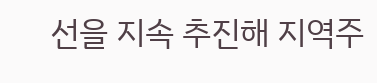선을 지속 추진해 지역주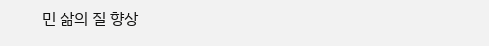민 삶의 질 향상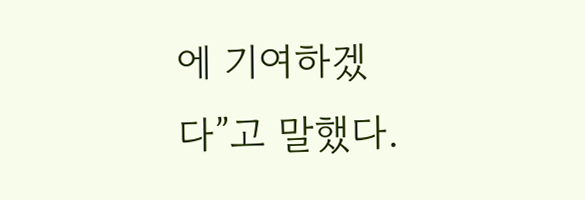에 기여하겠다”고 말했다.